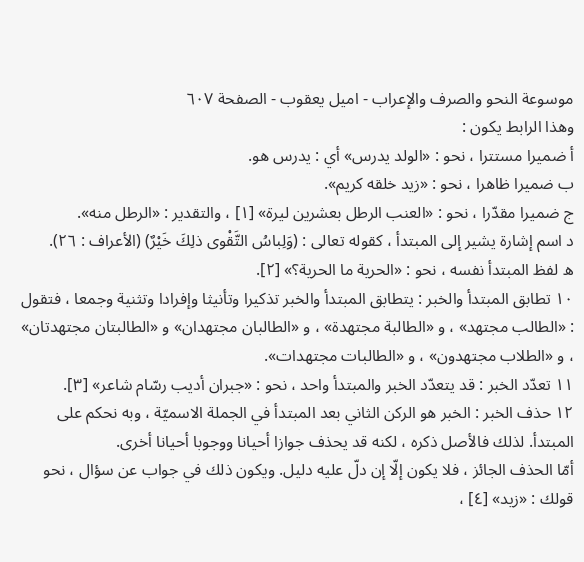موسوعة النحو والصرف والإعراب - امیل یعقوب - الصفحة ٦٠٧
وهذا الرابط يكون :
أ ضميرا مستترا ، نحو : «الولد يدرس» أي : يدرس هو.
ب ضميرا ظاهرا ، نحو : «زيد خلقه كريم».
ج ضميرا مقدّرا ، نحو : «العنب الرطل بعشرين ليرة» [١] ، والتقدير : «الرطل منه».
د اسم إشارة يشير إلى المبتدأ ، كقوله تعالى : (وَلِباسُ التَّقْوى ذلِكَ خَيْرٌ) (الأعراف : ٢٦).
ه لفظ المبتدأ نفسه ، نحو : «الحرية ما الحرية؟» [٢].
١٠ تطابق المبتدأ والخبر : يتطابق المبتدأ والخبر تذكيرا وتأنيثا وإفرادا وتثنية وجمعا ، فتقول : «الطالب مجتهد» ، و «الطالبة مجتهدة» ، و «الطالبان مجتهدان» و «الطالبتان مجتهدتان» ، و «الطلاب مجتهدون» ، و «الطالبات مجتهدات».
١١ تعدّد الخبر : قد يتعدّد الخبر والمبتدأ واحد ، نحو : «جبران أديب رسّام شاعر» [٣].
١٢ حذف الخبر : الخبر هو الركن الثاني بعد المبتدأ في الجملة الاسميّة ، وبه نحكم على المبتدأ. لذلك فالأصل ذكره ، لكنه قد يحذف جوازا أحيانا ووجوبا أحيانا أخرى.
أمّا الحذف الجائز ، فلا يكون إلّا إن دلّ عليه دليل. ويكون ذلك في جواب عن سؤال ، نحو قولك : «زيد» [٤] ،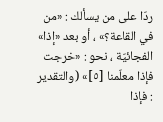ردّا على من يسألك : «من في القاعة؟» ، أو بعد «إذا» الفجائيّة ، نحو : «خرجت فإذا معلّمنا [٥]» (والتقدير : فإذا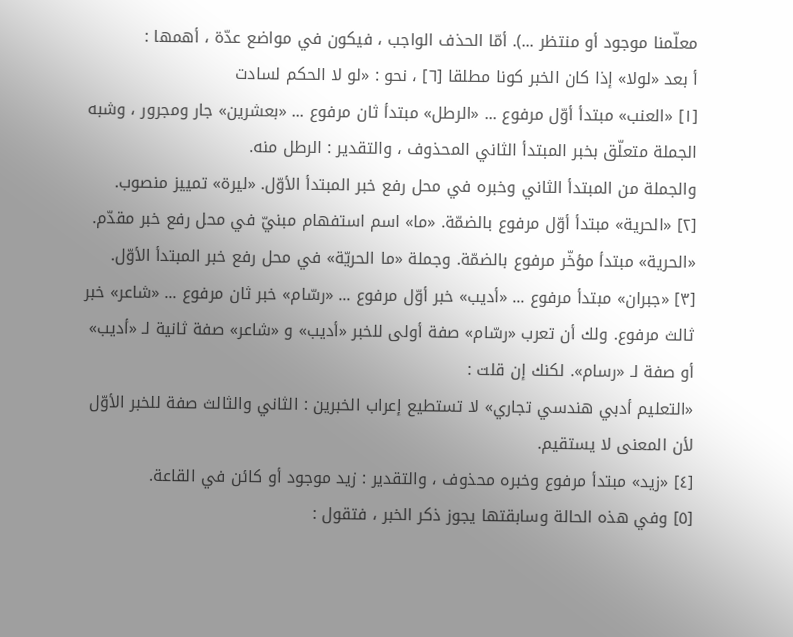معلّمنا موجود أو منتظر ...). أمّا الحذف الواجب ، فيكون في مواضع عدّة ، أهمها :
أ بعد «لولا» إذا كان الخبر كونا مطلقا [٦] ، نحو : «لو لا الحكم لسادت
[١] «العنب» مبتدأ أوّل مرفوع ... «الرطل» مبتدأ ثان مرفوع ... «بعشرين» جار ومجرور ، وشبه الجملة متعلّق بخبر المبتدأ الثاني المحذوف ، والتقدير : الرطل منه.
والجملة من المبتدأ الثاني وخبره في محل رفع خبر المبتدأ الأوّل. «ليرة» تمييز منصوب.
[٢] «الحرية» مبتدأ أوّل مرفوع بالضمّة. «ما» اسم استفهام مبنيّ في محل رفع خبر مقدّم. «الحرية» مبتدأ مؤخّر مرفوع بالضمّة. وجملة «ما الحريّة» في محل رفع خبر المبتدأ الأوّل.
[٣] «جبران» مبتدأ مرفوع ... «أديب» خبر أوّل مرفوع ... «رسّام» خبر ثان مرفوع ... «شاعر» خبر ثالث مرفوع. ولك أن تعرب «رسّام» صفة أولى للخبر «أديب» و «شاعر» صفة ثانية لـ «أديب» أو صفة لـ «رسام». لكنك إن قلت :
«التعليم أدبي هندسي تجاري» لا تستطيع إعراب الخبرين : الثاني والثالث صفة للخبر الأوّل لأن المعنى لا يستقيم.
[٤] «زيد» مبتدأ مرفوع وخبره محذوف ، والتقدير : زيد موجود أو كائن في القاعة.
[٥] وفي هذه الحالة وسابقتها يجوز ذكر الخبر ، فتقول :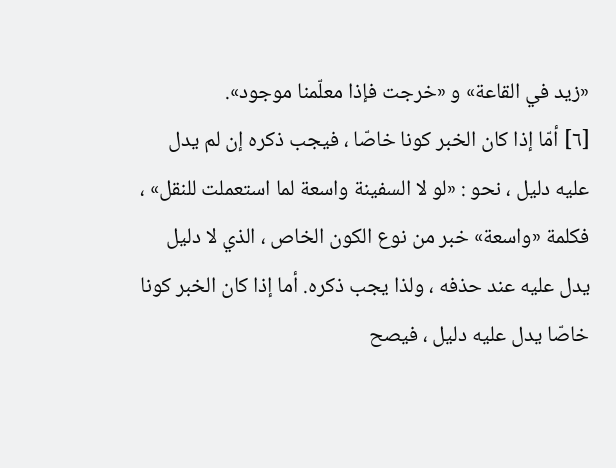«زيد في القاعة» و «خرجت فإذا معلّمنا موجود».
[٦] أمّا إذا كان الخبر كونا خاصّا ، فيجب ذكره إن لم يدل عليه دليل ، نحو : «لو لا السفينة واسعة لما استعملت للنقل» ، فكلمة «واسعة» خبر من نوع الكون الخاص ، الذي لا دليل يدل عليه عند حذفه ، ولذا يجب ذكره. أما إذا كان الخبر كونا خاصّا يدل عليه دليل ، فيصح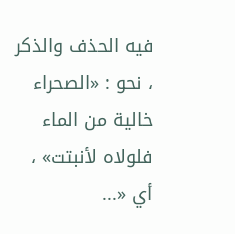فيه الحذف والذكر ، نحو : «الصحراء خالية من الماء فلولاه لأنبتت» ، أي «...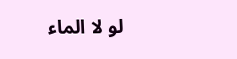لو لا الماء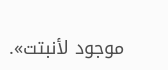موجود لأنبتت».